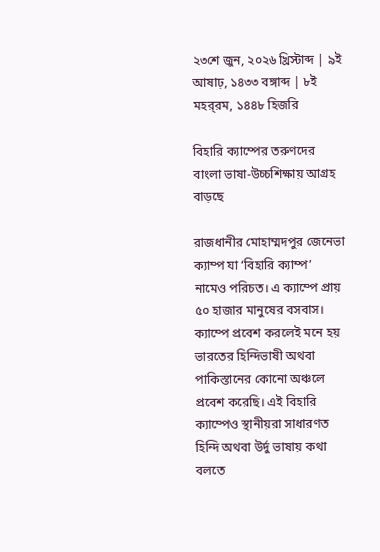২৩শে জুন, ২০২৬ খ্রিস্টাব্দ | ৯ই আষাঢ়, ১৪৩৩ বঙ্গাব্দ | ৮ই মহর্‌রম, ১৪৪৮ হিজরি

বিহারি ক্যাম্পের তরুণদের বাংলা ভাষা-উচ্চশিক্ষায় আগ্রহ বাড়ছে

রাজধানীর মোহাম্মদপুর জেনেভা ক্যাম্প যা ‘বিহারি ক্যাম্প’ নামেও পরিচত। এ ক্যাম্পে প্রায় ৫০ হাজার মানুষের বসবাস। ক্যাম্পে প্রবেশ করলেই মনে হয় ভারতের হিন্দিভাষী অথবা পাকিস্তানের কোনো অঞ্চলে প্রবেশ করেছি। এই বিহারি ক্যাম্পেও স্থানীয়রা সাধারণত হিন্দি অথবা উর্দু ভাষায় কথা বলতে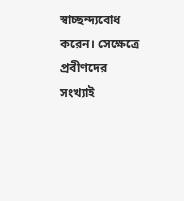স্বাচ্ছন্দ্যবোধ করেন। সেক্ষেত্রে প্রবীণদের সংখ্যাই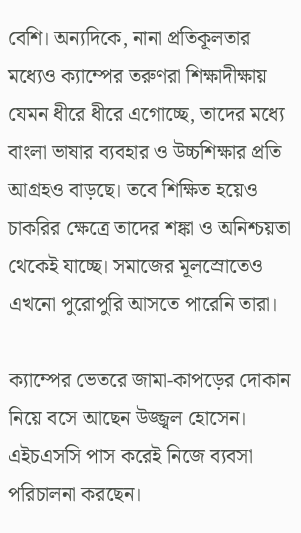বেশি। অন্যদিকে, নানা প্রতিকূলতার মধ্যেও ক্যাম্পের তরুণরা শিক্ষাদীক্ষায় যেমন ধীরে ধীরে এগোচ্ছে, তাদের মধ্যে বাংলা ভাষার ব্যবহার ও উচ্চশিক্ষার প্রতি আগ্রহও বাড়ছে। তবে শিক্ষিত হয়েও চাকরির ক্ষেত্রে তাদের শঙ্কা ও অনিশ্চয়তা থেকেই যাচ্ছে। সমাজের মূলস্রোতেও এখনো পুরোপুরি আসতে পারেনি তারা।

ক্যাম্পের ভেতরে জামা-কাপড়ের দোকান নিয়ে বসে আছেন উজ্জ্বল হোসেন। এইচএসসি পাস করেই নিজে ব্যবসা পরিচালনা করছেন।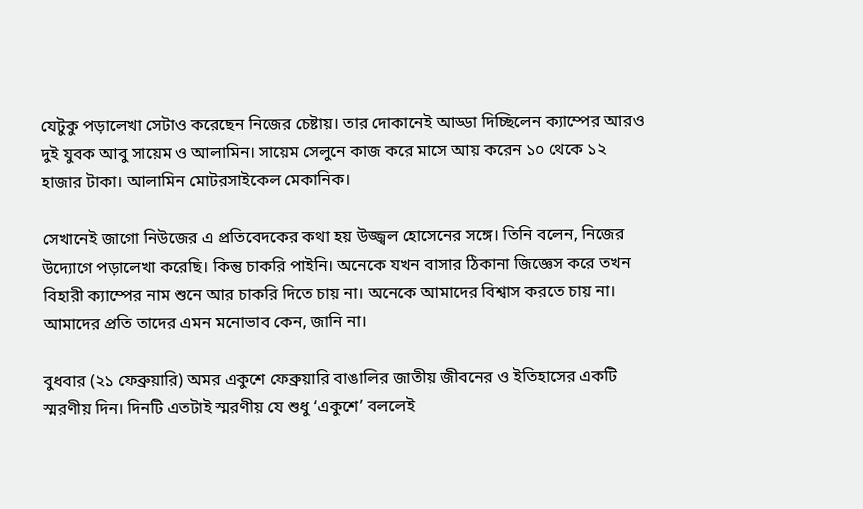যেটুকু পড়ালেখা সেটাও করেছেন নিজের চেষ্টায়। তার দোকানেই আড্ডা দিচ্ছিলেন ক্যাম্পের আরও দুই যুবক আবু সায়েম ও আলামিন। সায়েম সেলুনে কাজ করে মাসে আয় করেন ১০ থেকে ১২ হাজার টাকা। আলামিন মোটরসাইকেল মেকানিক।

সেখানেই জাগো নিউজের এ প্রতিবেদকের কথা হয় উজ্জ্বল হোসেনের সঙ্গে। তিনি বলেন, নিজের উদ্যোগে পড়ালেখা করেছি। কিন্তু চাকরি পাইনি। অনেকে যখন বাসার ঠিকানা জিজ্ঞেস করে তখন বিহারী ক্যাম্পের নাম শুনে আর চাকরি দিতে চায় না। অনেকে আমাদের বিশ্বাস করতে চায় না। আমাদের প্রতি তাদের এমন মনোভাব কেন, জানি না।

বুধবার (২১ ফেব্রুয়ারি) অমর একুশে ফেব্রুয়ারি বাঙালির জাতীয় জীবনের ও ইতিহাসের একটি স্মরণীয় দিন। দিনটি এতটাই স্মরণীয় যে শুধু ‘একুশে’ বললেই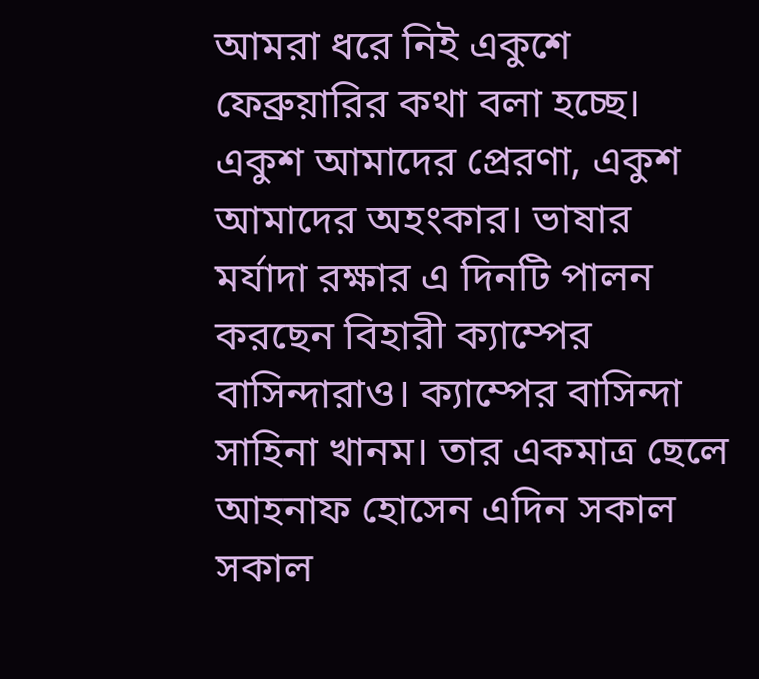আমরা ধরে নিই একুশে ফেব্রুয়ারির কথা বলা হচ্ছে। একুশ আমাদের প্রেরণা, একুশ আমাদের অহংকার। ভাষার মর্যাদা রক্ষার এ দিনটি পালন করছেন বিহারী ক্যাম্পের বাসিন্দারাও। ক্যাম্পের বাসিন্দা সাহিনা খানম। তার একমাত্র ছেলে আহনাফ হোসেন এদিন সকাল সকাল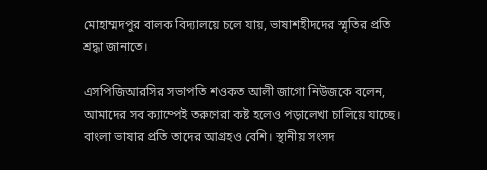মোহাম্মদপুর বালক বিদ্যালয়ে চলে যায়, ভাষাশহীদদের স্মৃতির প্রতি শ্রদ্ধা জানাতে।

এসপিজিআরসির সভাপতি শওকত আলী জাগো নিউজকে বলেন, আমাদের সব ক্যাম্পেই তরুণেরা কষ্ট হলেও পড়ালেখা চালিয়ে যাচ্ছে। বাংলা ভাষার প্রতি তাদের আগ্রহও বেশি। স্থানীয় সংসদ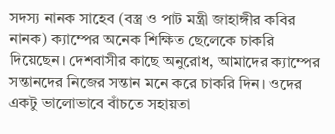সদস্য নানক সাহেব (বস্ত্র ও পাট মন্ত্রী জাহাঙ্গীর কবির নানক) ক্যাম্পের অনেক শিক্ষিত ছেলেকে চাকরি দিয়েছেন। দেশবাসীর কাছে অনুরোধ, আমাদের ক্যাম্পের সন্তানদের নিজের সন্তান মনে করে চাকরি দিন। ওদের একটু ভালোভাবে বাঁচতে সহায়তা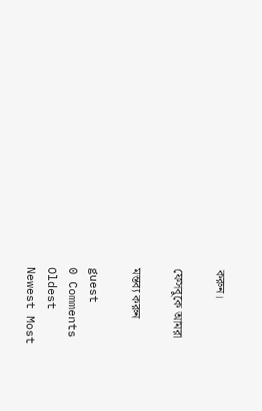করুন।

ফেসবুকে আমরা

মন্তব্য করুন

guest
0 Comments
Oldest
Newest Most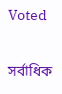Voted

সর্বাধিক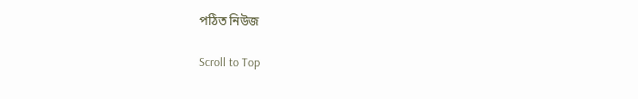পঠিত নিউজ

Scroll to Top